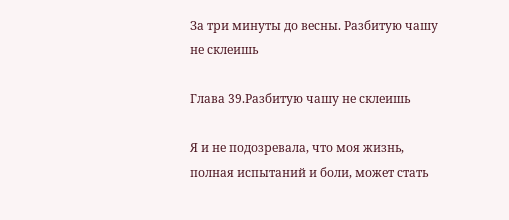За три минуты до весны. Разбитую чашу не склеишь

Глава 39.Разбитую чашу не склеишь

Я и не подозревала, что моя жизнь, полная испытаний и боли, может стать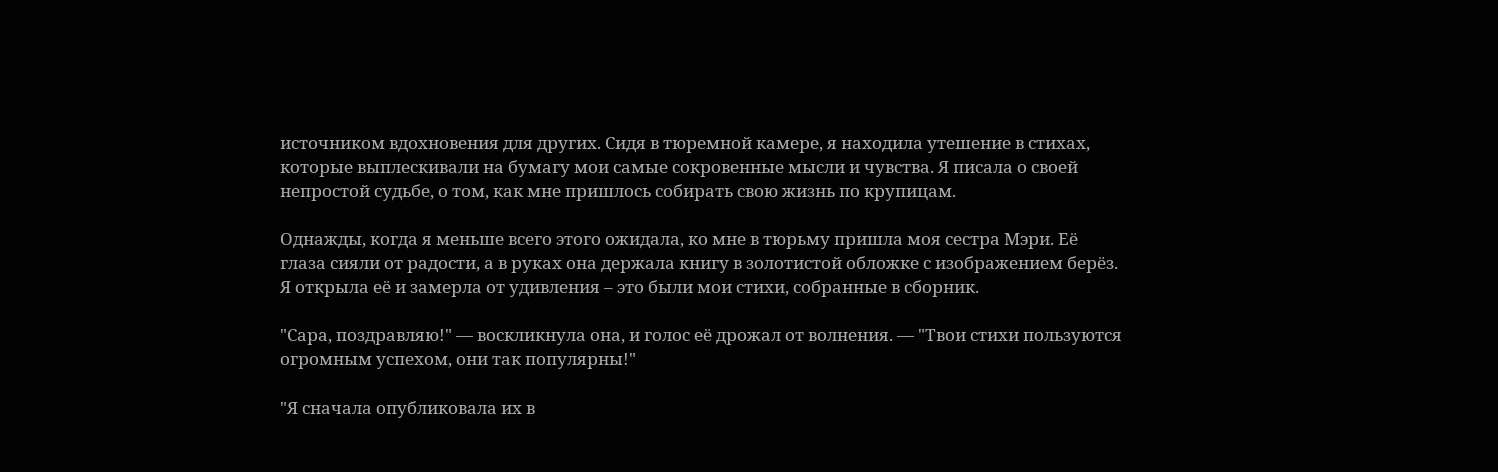источником вдохновения для других. Сидя в тюремной камере, я находила утешение в стихах, которые выплескивали на бумагу мои самые сокровенные мысли и чувства. Я писала о своей непростой судьбе, о том, как мне пришлось собирать свою жизнь по крупицам.

Однажды, когда я меньше всего этого ожидала, ко мне в тюрьму пришла моя сестра Мэри. Её глаза сияли от радости, а в руках она держала книгу в золотистой обложке с изображением берёз. Я открыла её и замерла от удивления – это были мои стихи, собранные в сборник.

"Сара, поздравляю!" — воскликнула она, и голос её дрожал от волнения. — "Твои стихи пользуются огромным успехом, они так популярны!"

"Я сначала опубликовала их в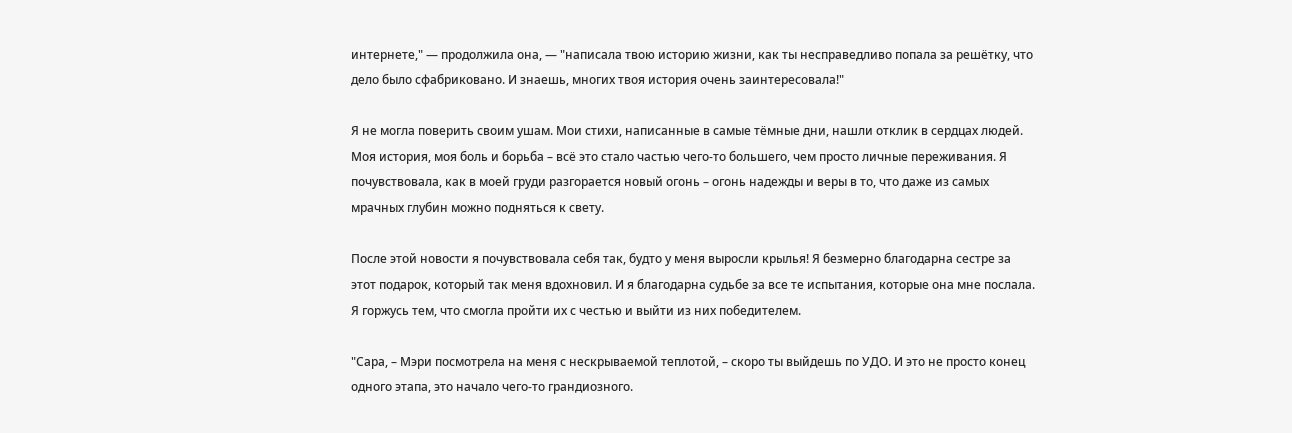интернете," — продолжила она, — "написала твою историю жизни, как ты несправедливо попала за решётку, что дело было сфабриковано. И знаешь, многих твоя история очень заинтересовала!"

Я не могла поверить своим ушам. Мои стихи, написанные в самые тёмные дни, нашли отклик в сердцах людей. Моя история, моя боль и борьба – всё это стало частью чего-то большего, чем просто личные переживания. Я почувствовала, как в моей груди разгорается новый огонь – огонь надежды и веры в то, что даже из самых мрачных глубин можно подняться к свету.

После этой новости я почувствовала себя так, будто у меня выросли крылья! Я безмерно благодарна сестре за этот подарок, который так меня вдохновил. И я благодарна судьбе за все те испытания, которые она мне послала. Я горжусь тем, что смогла пройти их с честью и выйти из них победителем.

"Сара, – Мэри посмотрела на меня с нескрываемой теплотой, – скоро ты выйдешь по УДО. И это не просто конец одного этапа, это начало чего-то грандиозного.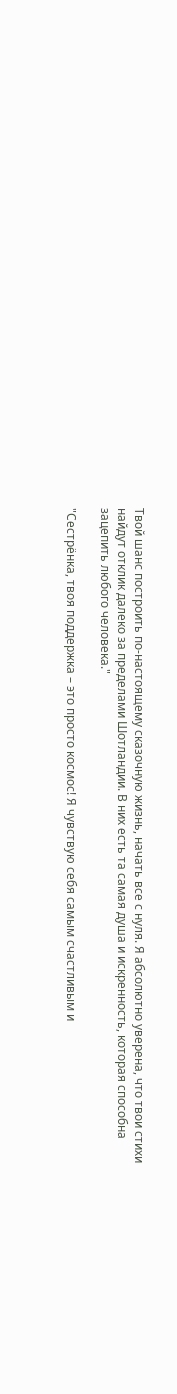Твой шанс построить по-настоящему сказочную жизнь, начать все с нуля. Я абсолютно уверена, что твои стихи найдут отклик далеко за пределами Шотландии. В них есть та самая душа и искренность, которая способна зацепить любого человека."

"Сестрёнка, твоя поддержка – это просто космос! Я чувствую себя самым счастливым и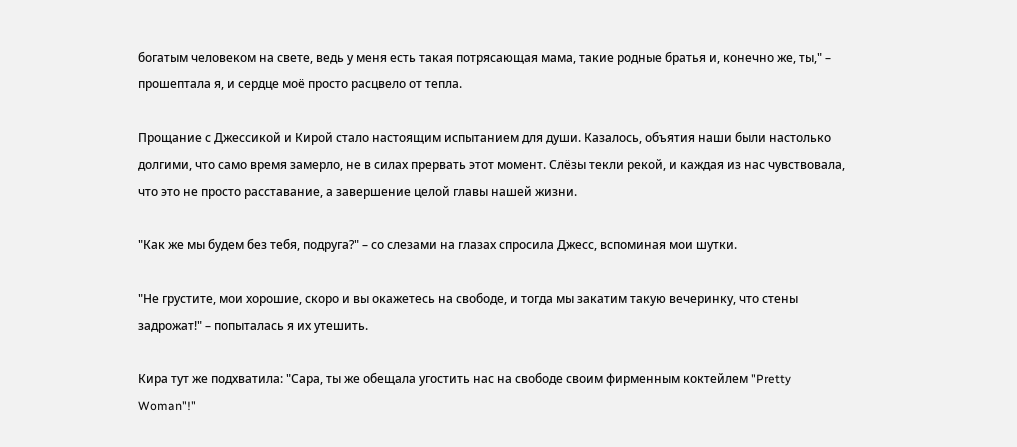богатым человеком на свете, ведь у меня есть такая потрясающая мама, такие родные братья и, конечно же, ты," – прошептала я, и сердце моё просто расцвело от тепла.

Прощание с Джессикой и Кирой стало настоящим испытанием для души. Казалось, объятия наши были настолько долгими, что само время замерло, не в силах прервать этот момент. Слёзы текли рекой, и каждая из нас чувствовала, что это не просто расставание, а завершение целой главы нашей жизни.

"Как же мы будем без тебя, подруга?" – со слезами на глазах спросила Джесс, вспоминая мои шутки.

"Не грустите, мои хорошие, скоро и вы окажетесь на свободе, и тогда мы закатим такую вечеринку, что стены задрожат!" – попыталась я их утешить.

Кира тут же подхватила: "Сара, ты же обещала угостить нас на свободе своим фирменным коктейлем "Pretty Woman"!"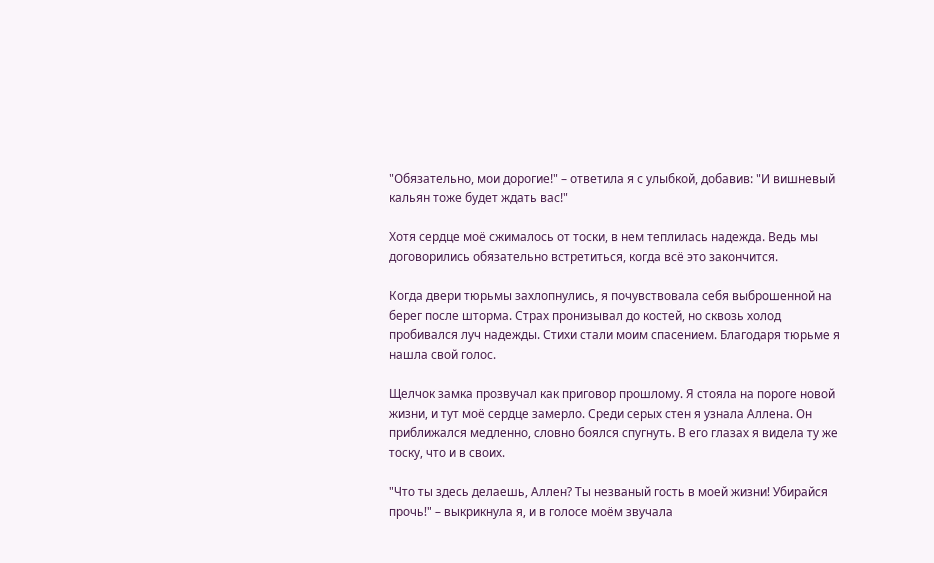"Обязательно, мои дорогие!" – ответила я с улыбкой, добавив: "И вишневый кальян тоже будет ждать вас!"

Хотя сердце моё сжималось от тоски, в нем теплилась надежда. Ведь мы договорились обязательно встретиться, когда всё это закончится.

Когда двери тюрьмы захлопнулись, я почувствовала себя выброшенной на берег после шторма. Страх пронизывал до костей, но сквозь холод пробивался луч надежды. Стихи стали моим спасением. Благодаря тюрьме я нашла свой голос.

Щелчок замка прозвучал как приговор прошлому. Я стояла на пороге новой жизни, и тут моё сердце замерло. Среди серых стен я узнала Аллена. Он приближался медленно, словно боялся спугнуть. В его глазах я видела ту же тоску, что и в своих.

"Что ты здесь делаешь, Аллен? Ты незваный гость в моей жизни! Убирайся прочь!" – выкрикнула я, и в голосе моём звучала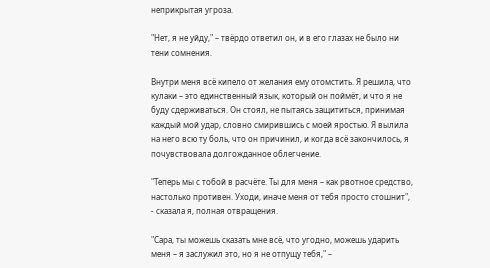неприкрытая угроза.

"Нет, я не уйду," – твёрдо ответил он, и в его глазах не было ни тени сомнения.

Внутри меня всё кипело от желания ему отомстить. Я решила, что кулаки – это единственный язык, который он поймёт, и что я не буду сдерживаться. Он стоял, не пытаясь защититься, принимая каждый мой удар, словно смирившись с моей яростью. Я вылила на него всю ту боль, что он причинил, и когда всё закончилось, я почувствовала долгожданное облегчение.

"Теперь мы с тобой в расчёте. Ты для меня – как рвотное средство, настолько противен. Уходи, иначе меня от тебя просто стошнит", - сказала я, полная отвращения.

"Сара, ты можешь сказать мне всё, что угодно, можешь ударить меня – я заслужил это, но я не отпущу тебя," –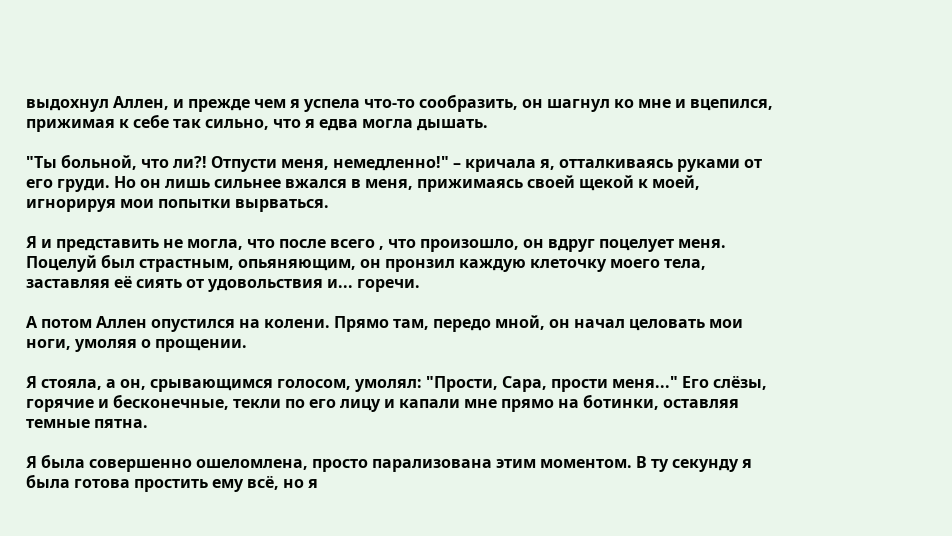выдохнул Аллен, и прежде чем я успела что-то сообразить, он шагнул ко мне и вцепился, прижимая к себе так сильно, что я едва могла дышать.

"Ты больной, что ли?! Отпусти меня, немедленно!" – кричала я, отталкиваясь руками от его груди. Но он лишь сильнее вжался в меня, прижимаясь своей щекой к моей, игнорируя мои попытки вырваться.

Я и представить не могла, что после всего , что произошло, он вдруг поцелует меня.
Поцелуй был страстным, опьяняющим, он пронзил каждую клеточку моего тела, заставляя её сиять от удовольствия и... горечи.

А потом Аллен опустился на колени. Прямо там, передо мной, он начал целовать мои ноги, умоляя о прощении.

Я стояла, а он, срывающимся голосом, умолял: "Прости, Сара, прости меня..." Его слёзы, горячие и бесконечные, текли по его лицу и капали мне прямо на ботинки, оставляя темные пятна.

Я была совершенно ошеломлена, просто парализована этим моментом. В ту секунду я была готова простить ему всё, но я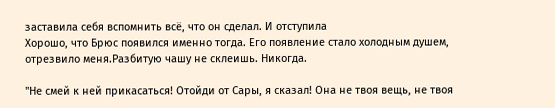заставила себя вспомнить всё, что он сделал. И отступила
Хорошо, что Брюс появился именно тогда. Его появление стало холодным душем, отрезвило меня.Разбитую чашу не склеишь. Никогда.

"Не смей к ней прикасаться! Отойди от Сары, я сказал! Она не твоя вещь, не твоя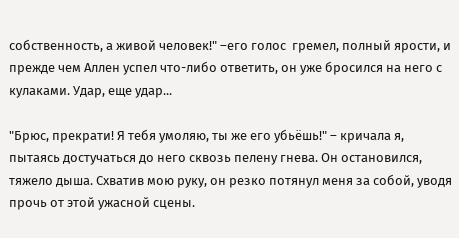собственность, а живой человек!" –его голос  гремел, полный ярости, и прежде чем Аллен успел что-либо ответить, он уже бросился на него с кулаками. Удар, еще удар...

"Брюс, прекрати! Я тебя умоляю, ты же его убьёшь!" – кричала я, пытаясь достучаться до него сквозь пелену гнева. Он остановился, тяжело дыша. Схватив мою руку, он резко потянул меня за собой, уводя прочь от этой ужасной сцены.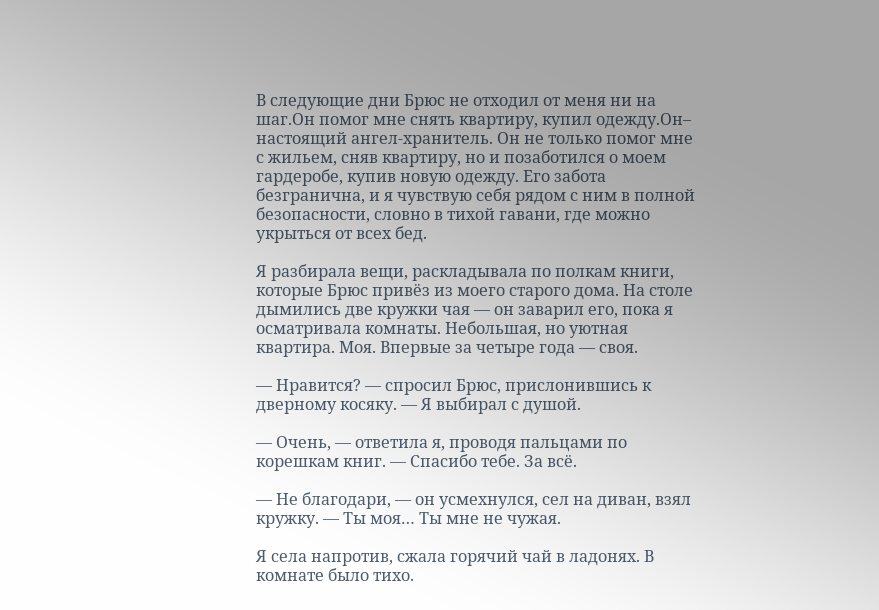В следующие дни Брюс не отходил от меня ни на шаг.Он помог мне снять квартиру, купил одежду.Он– настоящий ангел-хранитель. Он не только помог мне с жильем, сняв квартиру, но и позаботился о моем гардеробе, купив новую одежду. Его забота безгранична, и я чувствую себя рядом с ним в полной безопасности, словно в тихой гавани, где можно укрыться от всех бед.

Я разбирала вещи, раскладывала по полкам книги, которые Брюс привёз из моего старого дома. На столе дымились две кружки чая — он заварил его, пока я осматривала комнаты. Небольшая, но уютная квартира. Моя. Впервые за четыре года — своя.

— Нравится? — спросил Брюс, прислонившись к дверному косяку. — Я выбирал с душой.

— Очень, — ответила я, проводя пальцами по корешкам книг. — Спасибо тебе. За всё.

— Не благодари, — он усмехнулся, сел на диван, взял кружку. — Ты моя… Ты мне не чужая.

Я села напротив, сжала горячий чай в ладонях. В комнате было тихо.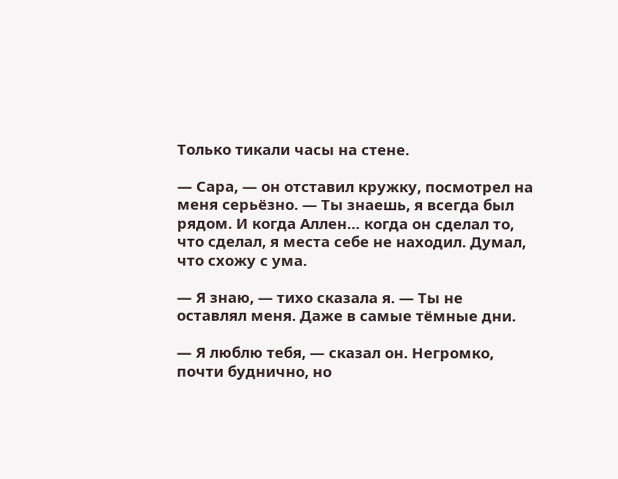Только тикали часы на стене.

— Сара, — он отставил кружку, посмотрел на меня серьёзно. — Ты знаешь, я всегда был рядом. И когда Аллен… когда он сделал то, что сделал, я места себе не находил. Думал, что схожу с ума.

— Я знаю, — тихо сказала я. — Ты не оставлял меня. Даже в самые тёмные дни.

— Я люблю тебя, — сказал он. Негромко, почти буднично, но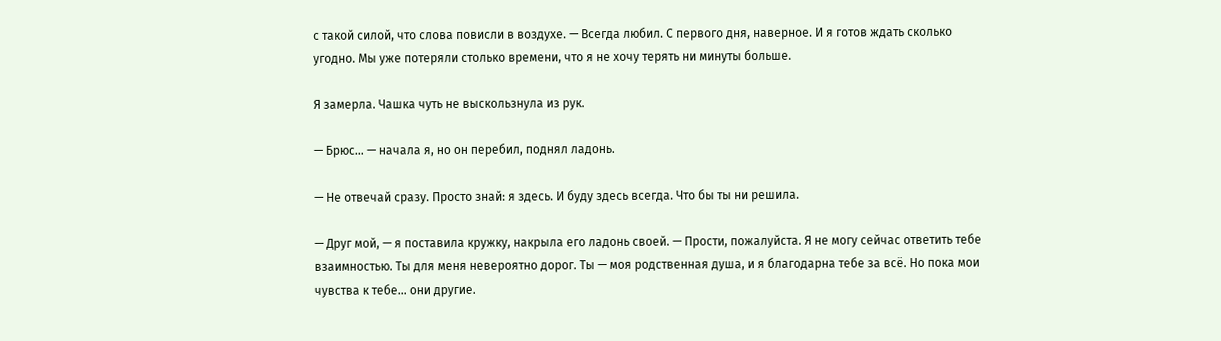с такой силой, что слова повисли в воздухе. — Всегда любил. С первого дня, наверное. И я готов ждать сколько угодно. Мы уже потеряли столько времени, что я не хочу терять ни минуты больше.

Я замерла. Чашка чуть не выскользнула из рук.

— Брюс… — начала я, но он перебил, поднял ладонь.

— Не отвечай сразу. Просто знай: я здесь. И буду здесь всегда. Что бы ты ни решила.

— Друг мой, — я поставила кружку, накрыла его ладонь своей. — Прости, пожалуйста. Я не могу сейчас ответить тебе взаимностью. Ты для меня невероятно дорог. Ты — моя родственная душа, и я благодарна тебе за всё. Но пока мои чувства к тебе… они другие.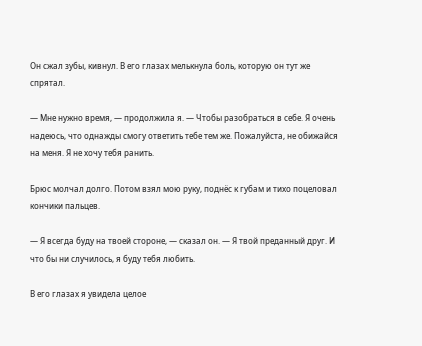Он сжал зубы, кивнул. В его глазах мелькнула боль, которую он тут же спрятал.

— Мне нужно время, — продолжила я. — Чтобы разобраться в себе. Я очень надеюсь, что однажды смогу ответить тебе тем же. Пожалуйста, не обижайся на меня. Я не хочу тебя ранить.

Брюс молчал долго. Потом взял мою руку, поднёс к губам и тихо поцеловал кончики пальцев.

— Я всегда буду на твоей стороне, — сказал он. — Я твой преданный друг. И что бы ни случилось, я буду тебя любить.

В его глазах я увидела целое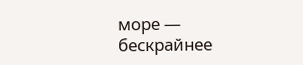море — бескрайнее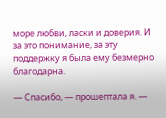море любви, ласки и доверия. И за это понимание, за эту поддержку я была ему безмерно благодарна.

— Спасибо, — прошептала я. —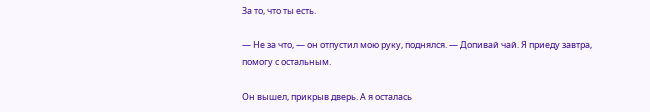За то, что ты есть.

— Не за что, — он отпустил мою руку, поднялся. — Допивай чай. Я приеду завтра, помогу с остальным.

Он вышел, прикрыв дверь. А я осталась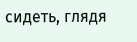сидеть, глядя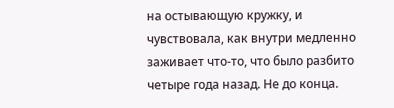на остывающую кружку, и чувствовала, как внутри медленно заживает что-то, что было разбито четыре года назад. Не до конца.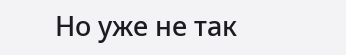Но уже не так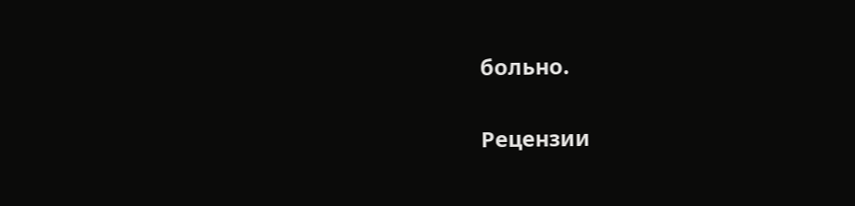больно.


Рецензии